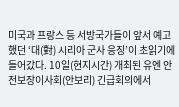미국과 프랑스 등 서방국가들이 앞서 예고했던 ‘대(對) 시리아 군사 응징’이 초읽기에 들어갔다. 10일(현지시간) 개최된 유엔 안전보장이사회(안보리) 긴급회의에서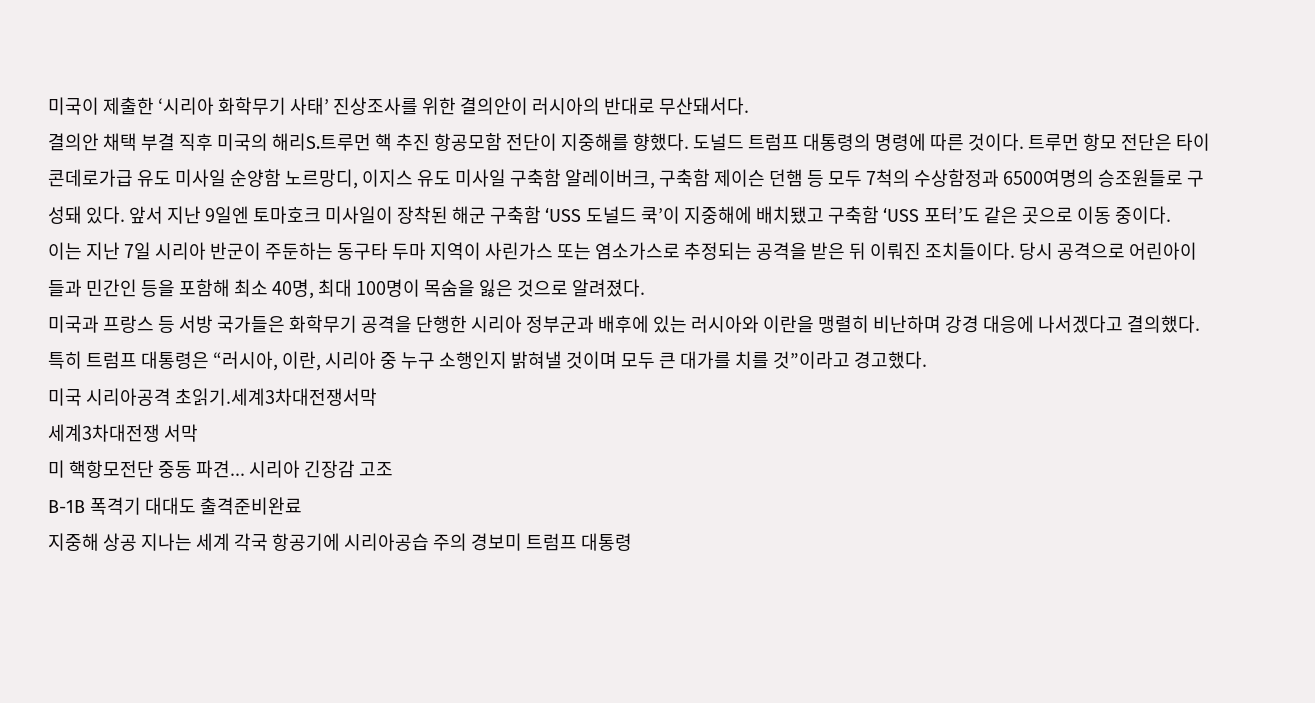미국이 제출한 ‘시리아 화학무기 사태’ 진상조사를 위한 결의안이 러시아의 반대로 무산돼서다.
결의안 채택 부결 직후 미국의 해리S.트루먼 핵 추진 항공모함 전단이 지중해를 향했다. 도널드 트럼프 대통령의 명령에 따른 것이다. 트루먼 항모 전단은 타이콘데로가급 유도 미사일 순양함 노르망디, 이지스 유도 미사일 구축함 알레이버크, 구축함 제이슨 던햄 등 모두 7척의 수상함정과 6500여명의 승조원들로 구성돼 있다. 앞서 지난 9일엔 토마호크 미사일이 장착된 해군 구축함 ‘USS 도널드 쿡’이 지중해에 배치됐고 구축함 ‘USS 포터’도 같은 곳으로 이동 중이다.
이는 지난 7일 시리아 반군이 주둔하는 동구타 두마 지역이 사린가스 또는 염소가스로 추정되는 공격을 받은 뒤 이뤄진 조치들이다. 당시 공격으로 어린아이들과 민간인 등을 포함해 최소 40명, 최대 100명이 목숨을 잃은 것으로 알려졌다.
미국과 프랑스 등 서방 국가들은 화학무기 공격을 단행한 시리아 정부군과 배후에 있는 러시아와 이란을 맹렬히 비난하며 강경 대응에 나서겠다고 결의했다. 특히 트럼프 대통령은 “러시아, 이란, 시리아 중 누구 소행인지 밝혀낼 것이며 모두 큰 대가를 치를 것”이라고 경고했다.
미국 시리아공격 초읽기.세계3차대전쟁서막
세계3차대전쟁 서막
미 핵항모전단 중동 파견... 시리아 긴장감 고조
B-1B 폭격기 대대도 출격준비완료
지중해 상공 지나는 세계 각국 항공기에 시리아공습 주의 경보미 트럼프 대통령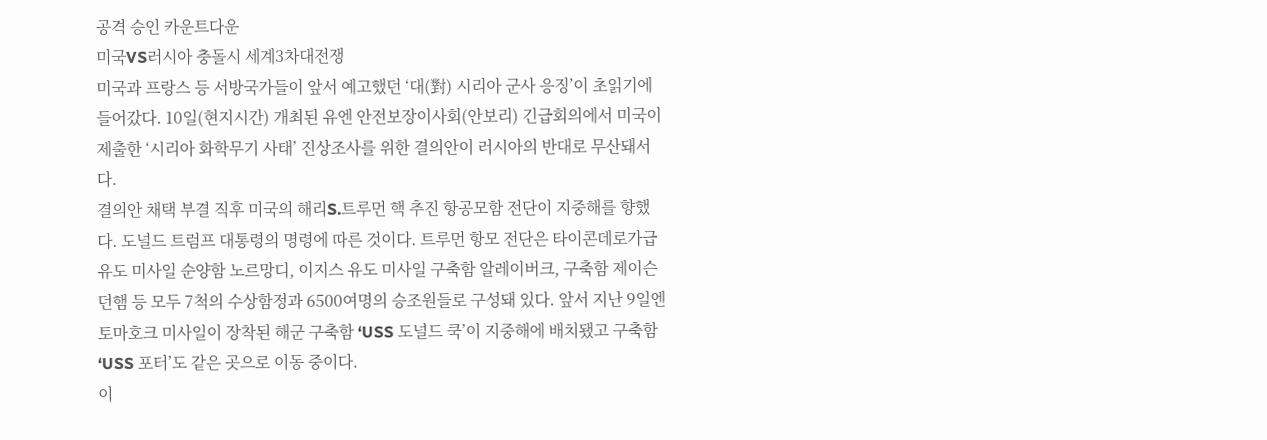공격 승인 카운트다운
미국VS러시아 충돌시 세계3차대전쟁
미국과 프랑스 등 서방국가들이 앞서 예고했던 ‘대(對) 시리아 군사 응징’이 초읽기에 들어갔다. 10일(현지시간) 개최된 유엔 안전보장이사회(안보리) 긴급회의에서 미국이 제출한 ‘시리아 화학무기 사태’ 진상조사를 위한 결의안이 러시아의 반대로 무산돼서다.
결의안 채택 부결 직후 미국의 해리S.트루먼 핵 추진 항공모함 전단이 지중해를 향했다. 도널드 트럼프 대통령의 명령에 따른 것이다. 트루먼 항모 전단은 타이콘데로가급 유도 미사일 순양함 노르망디, 이지스 유도 미사일 구축함 알레이버크, 구축함 제이슨 던햄 등 모두 7척의 수상함정과 6500여명의 승조원들로 구성돼 있다. 앞서 지난 9일엔 토마호크 미사일이 장착된 해군 구축함 ‘USS 도널드 쿡’이 지중해에 배치됐고 구축함 ‘USS 포터’도 같은 곳으로 이동 중이다.
이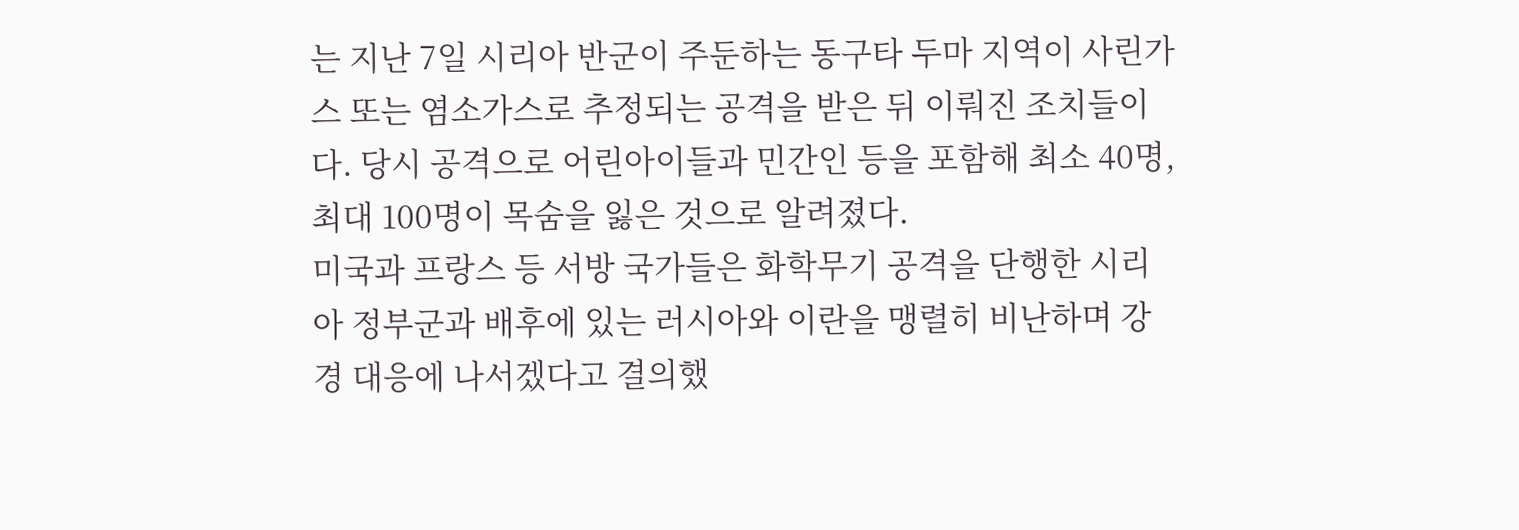는 지난 7일 시리아 반군이 주둔하는 동구타 두마 지역이 사린가스 또는 염소가스로 추정되는 공격을 받은 뒤 이뤄진 조치들이다. 당시 공격으로 어린아이들과 민간인 등을 포함해 최소 40명, 최대 100명이 목숨을 잃은 것으로 알려졌다.
미국과 프랑스 등 서방 국가들은 화학무기 공격을 단행한 시리아 정부군과 배후에 있는 러시아와 이란을 맹렬히 비난하며 강경 대응에 나서겠다고 결의했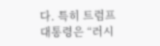다. 특히 트럼프 대통령은 “러시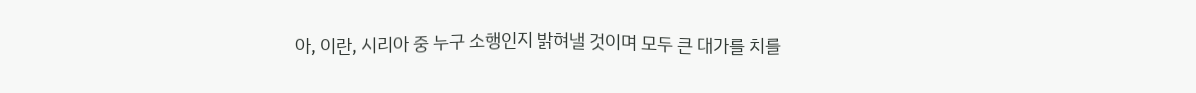아, 이란, 시리아 중 누구 소행인지 밝혀낼 것이며 모두 큰 대가를 치를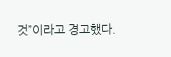것”이라고 경고했다.